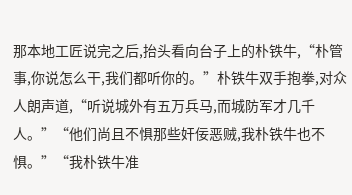那本地工匠说完之后,抬头看向台子上的朴铁牛,“朴管事,你说怎么干,我们都听你的。”朴铁牛双手抱拳,对众人朗声道,“听说城外有五万兵马,而城防军才几千人。”“他们尚且不惧那些奸佞恶贼,我朴铁牛也不惧。”“我朴铁牛准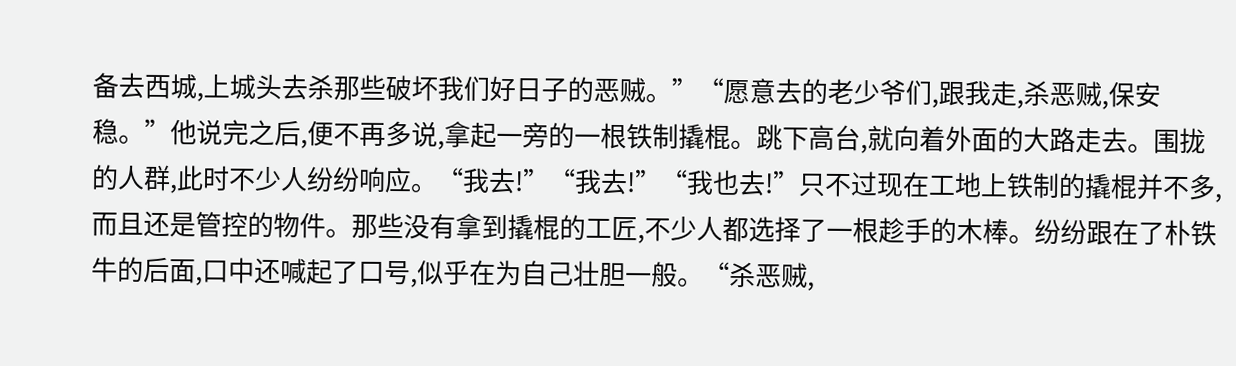备去西城,上城头去杀那些破坏我们好日子的恶贼。”“愿意去的老少爷们,跟我走,杀恶贼,保安稳。”他说完之后,便不再多说,拿起一旁的一根铁制撬棍。跳下高台,就向着外面的大路走去。围拢的人群,此时不少人纷纷响应。“我去!”“我去!”“我也去!”只不过现在工地上铁制的撬棍并不多,而且还是管控的物件。那些没有拿到撬棍的工匠,不少人都选择了一根趁手的木棒。纷纷跟在了朴铁牛的后面,口中还喊起了口号,似乎在为自己壮胆一般。“杀恶贼,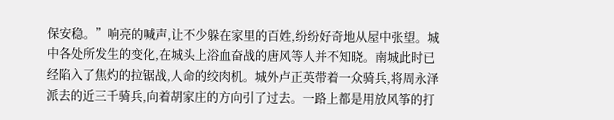保安稳。”响亮的喊声,让不少躲在家里的百姓,纷纷好奇地从屋中张望。城中各处所发生的变化,在城头上浴血奋战的唐风等人并不知晓。南城此时已经陷入了焦灼的拉锯战,人命的绞肉机。城外卢正英带着一众骑兵,将周永泽派去的近三千骑兵,向着胡家庄的方向引了过去。一路上都是用放风筝的打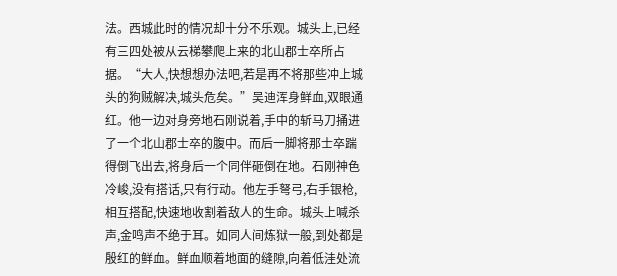法。西城此时的情况却十分不乐观。城头上,已经有三四处被从云梯攀爬上来的北山郡士卒所占据。“大人,快想想办法吧,若是再不将那些冲上城头的狗贼解决,城头危矣。”吴迪浑身鲜血,双眼通红。他一边对身旁地石刚说着,手中的斩马刀捅进了一个北山郡士卒的腹中。而后一脚将那士卒踹得倒飞出去,将身后一个同伴砸倒在地。石刚神色冷峻,没有搭话,只有行动。他左手弩弓,右手银枪,相互搭配,快速地收割着敌人的生命。城头上喊杀声,金鸣声不绝于耳。如同人间炼狱一般,到处都是殷红的鲜血。鲜血顺着地面的缝隙,向着低洼处流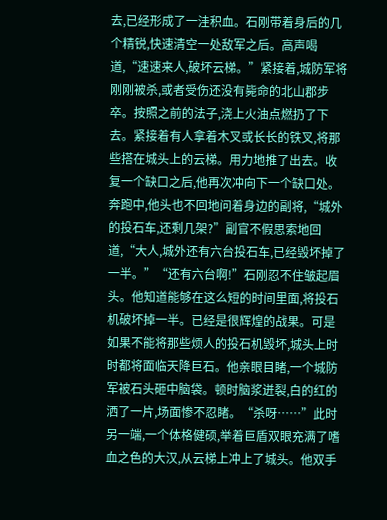去,已经形成了一洼积血。石刚带着身后的几个精锐,快速清空一处敌军之后。高声喝道,“速速来人,破坏云梯。”紧接着,城防军将刚刚被杀,或者受伤还没有毙命的北山郡步卒。按照之前的法子,浇上火油点燃扔了下去。紧接着有人拿着木叉或长长的铁叉,将那些搭在城头上的云梯。用力地推了出去。收复一个缺口之后,他再次冲向下一个缺口处。奔跑中,他头也不回地问着身边的副将,“城外的投石车,还剩几架?”副官不假思索地回道,“大人,城外还有六台投石车,已经毁坏掉了一半。”“还有六台啊!”石刚忍不住皱起眉头。他知道能够在这么短的时间里面,将投石机破坏掉一半。已经是很辉煌的战果。可是如果不能将那些烦人的投石机毁坏,城头上时时都将面临天降巨石。他亲眼目睹,一个城防军被石头砸中脑袋。顿时脑浆迸裂,白的红的洒了一片,场面惨不忍睹。“杀呀……”此时另一端,一个体格健硕,举着巨盾双眼充满了嗜血之色的大汉,从云梯上冲上了城头。他双手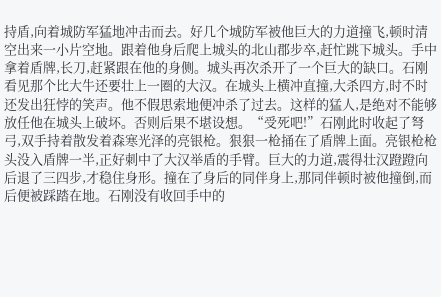持盾,向着城防军猛地冲击而去。好几个城防军被他巨大的力道撞飞,顿时清空出来一小片空地。跟着他身后爬上城头的北山郡步卒,赶忙跳下城头。手中拿着盾牌,长刀,赶紧跟在他的身侧。城头再次杀开了一个巨大的缺口。石刚看见那个比大牛还要壮上一圈的大汉。在城头上横冲直撞,大杀四方,时不时还发出狂悖的笑声。他不假思索地便冲杀了过去。这样的猛人,是绝对不能够放任他在城头上破坏。否则后果不堪设想。“受死吧!”石刚此时收起了弩弓,双手持着散发着森寒光泽的亮银枪。狠狠一枪捅在了盾牌上面。亮银枪枪头没入盾牌一半,正好刺中了大汉举盾的手臂。巨大的力道,震得壮汉蹬蹬向后退了三四步,才稳住身形。撞在了身后的同伴身上,那同伴顿时被他撞倒,而后便被踩踏在地。石刚没有收回手中的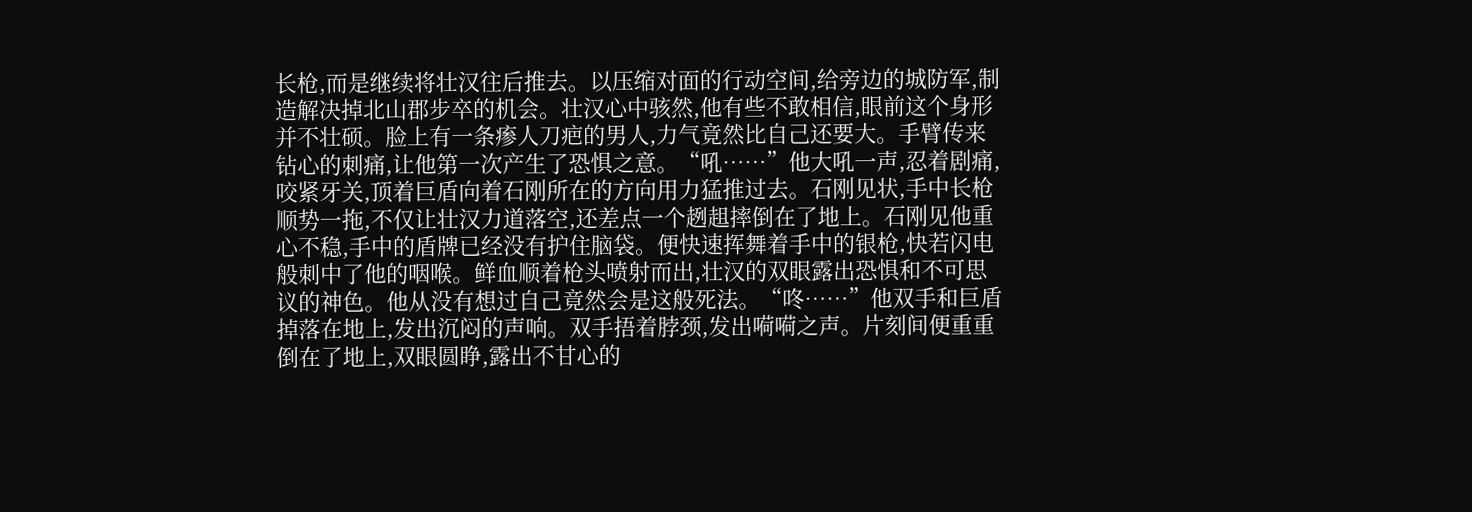长枪,而是继续将壮汉往后推去。以压缩对面的行动空间,给旁边的城防军,制造解决掉北山郡步卒的机会。壮汉心中骇然,他有些不敢相信,眼前这个身形并不壮硕。脸上有一条瘆人刀疤的男人,力气竟然比自己还要大。手臂传来钻心的刺痛,让他第一次产生了恐惧之意。“吼……”他大吼一声,忍着剧痛,咬紧牙关,顶着巨盾向着石刚所在的方向用力猛推过去。石刚见状,手中长枪顺势一拖,不仅让壮汉力道落空,还差点一个趔趄摔倒在了地上。石刚见他重心不稳,手中的盾牌已经没有护住脑袋。便快速挥舞着手中的银枪,快若闪电般刺中了他的咽喉。鲜血顺着枪头喷射而出,壮汉的双眼露出恐惧和不可思议的神色。他从没有想过自己竟然会是这般死法。“咚……”他双手和巨盾掉落在地上,发出沉闷的声响。双手捂着脖颈,发出嗬嗬之声。片刻间便重重倒在了地上,双眼圆睁,露出不甘心的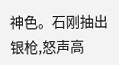神色。石刚抽出银枪,怒声高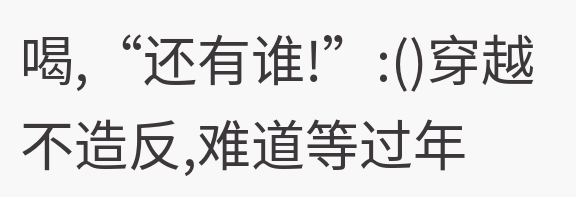喝,“还有谁!”:()穿越不造反,难道等过年